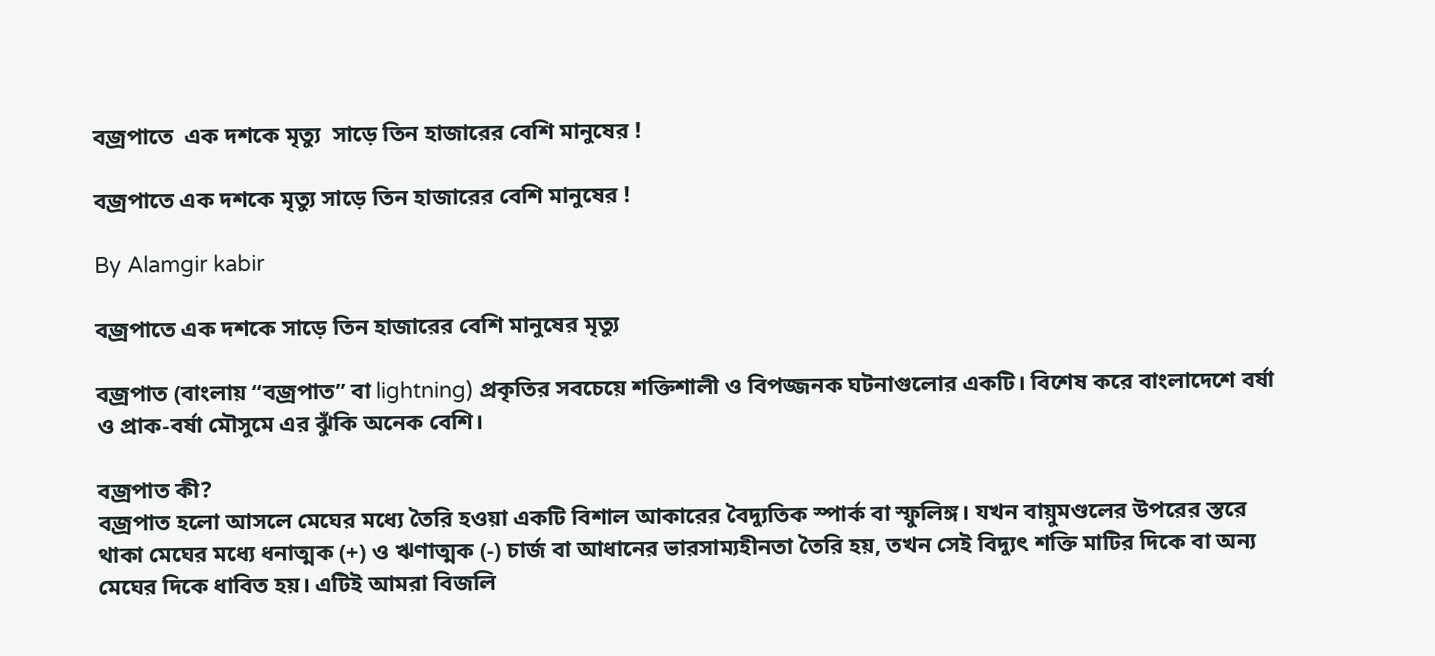বজ্রপাতে  এক দশকে মৃত্যু  সাড়ে তিন হাজারের বেশি মানুষের !

বজ্রপাতে এক দশকে মৃত্যু সাড়ে তিন হাজারের বেশি মানুষের !

By Alamgir kabir

বজ্রপাতে এক দশকে সাড়ে তিন হাজারের বেশি মানুষের মৃত্যু

বজ্রপাত (বাংলায় “বজ্রপাত” বা lightning) প্রকৃতির সবচেয়ে শক্তিশালী ও বিপজ্জনক ঘটনাগুলোর একটি। বিশেষ করে বাংলাদেশে বর্ষা ও প্রাক-বর্ষা মৌসুমে এর ঝুঁকি অনেক বেশি।

বজ্রপাত কী?
বজ্রপাত হলো আসলে মেঘের মধ্যে তৈরি হওয়া একটি বিশাল আকারের বৈদ্যুতিক স্পার্ক বা স্ফুলিঙ্গ। যখন বায়ুমণ্ডলের উপরের স্তরে থাকা মেঘের মধ্যে ধনাত্মক (+) ও ঋণাত্মক (-) চার্জ বা আধানের ভারসাম্যহীনতা তৈরি হয়, তখন সেই বিদ্যুৎ শক্তি মাটির দিকে বা অন্য মেঘের দিকে ধাবিত হয়। এটিই আমরা বিজলি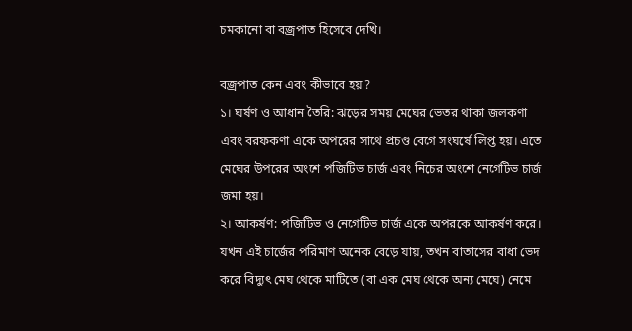চমকানো বা বজ্রপাত হিসেবে দেখি।

বজ্রপাত কেন এবং কীভাবে হয়?
১। ঘর্ষণ ও আধান তৈরি: ঝড়ের সময় মেঘের ভেতর থাকা জলকণা এবং বরফকণা একে অপরের সাথে প্রচণ্ড বেগে সংঘর্ষে লিপ্ত হয়। এতে মেঘের উপরের অংশে পজিটিভ চার্জ এবং নিচের অংশে নেগেটিভ চার্জ জমা হয়।
২। আকর্ষণ: পজিটিভ ও নেগেটিভ চার্জ একে অপরকে আকর্ষণ করে। যখন এই চার্জের পরিমাণ অনেক বেড়ে যায়, তখন বাতাসের বাধা ভেদ করে বিদ্যুৎ মেঘ থেকে মাটিতে (বা এক মেঘ থেকে অন্য মেঘে) নেমে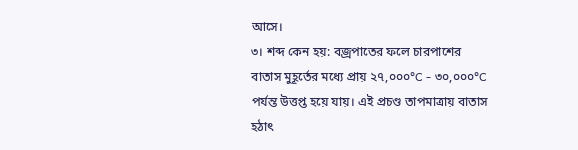আসে।
৩। শব্দ কেন হয়: বজ্রপাতের ফলে চারপাশের বাতাস মুহূর্তের মধ্যে প্রায় ২৭,০০০°C - ৩০,০০০°C পর্যন্ত উত্তপ্ত হয়ে যায়। এই প্রচণ্ড তাপমাত্রায় বাতাস হঠাৎ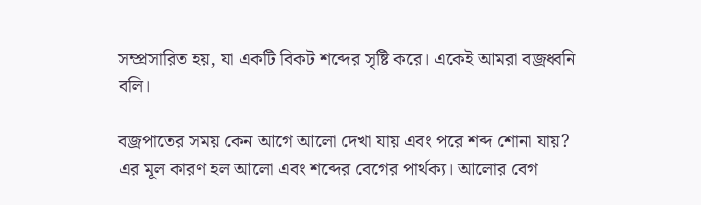সম্প্রসারিত হয়, যা একটি বিকট শব্দের সৃষ্টি করে। একেই আমরা বজ্রধ্বনি বলি।

বজ্রপাতের সময় কেন আগে আলো দেখা যায় এবং পরে শব্দ শোনা যায়?
এর মূল কারণ হল আলো এবং শব্দের বেগের পার্থক্য। আলোর বেগ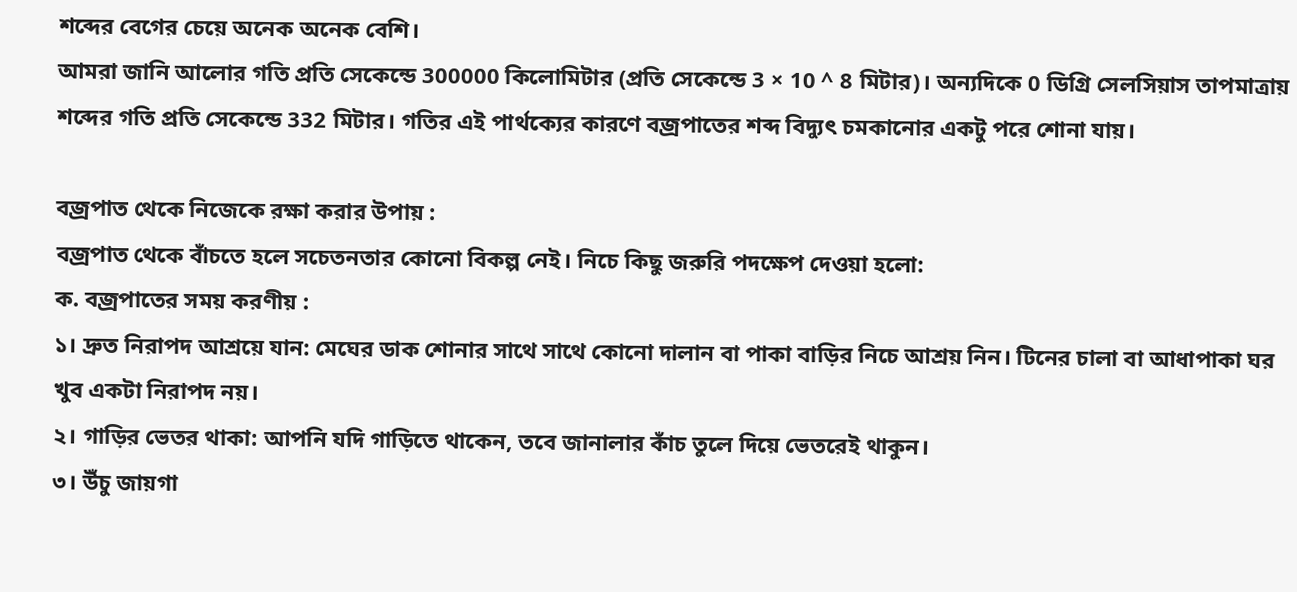শব্দের বেগের চেয়ে অনেক অনেক বেশি।
আমরা জানি আলোর গতি প্রতি সেকেন্ডে 300000 কিলোমিটার (প্রতি সেকেন্ডে 3 × 10 ^ 8 মিটার)। অন্যদিকে 0 ডিগ্রি সেলসিয়াস তাপমাত্রায় শব্দের গতি প্রতি সেকেন্ডে 332 মিটার। গতির এই পার্থক্যের কারণে বজ্রপাতের শব্দ বিদ্যুৎ চমকানোর একটু পরে শোনা যায়।

বজ্রপাত থেকে নিজেকে রক্ষা করার উপায় :
বজ্রপাত থেকে বাঁচতে হলে সচেতনতার কোনো বিকল্প নেই। নিচে কিছু জরুরি পদক্ষেপ দেওয়া হলো:
ক. বজ্রপাতের সময় করণীয় :
১। দ্রুত নিরাপদ আশ্রয়ে যান: মেঘের ডাক শোনার সাথে সাথে কোনো দালান বা পাকা বাড়ির নিচে আশ্রয় নিন। টিনের চালা বা আধাপাকা ঘর খুব একটা নিরাপদ নয়।
২। গাড়ির ভেতর থাকা: আপনি যদি গাড়িতে থাকেন, তবে জানালার কাঁচ তুলে দিয়ে ভেতরেই থাকুন।
৩। উঁচু জায়গা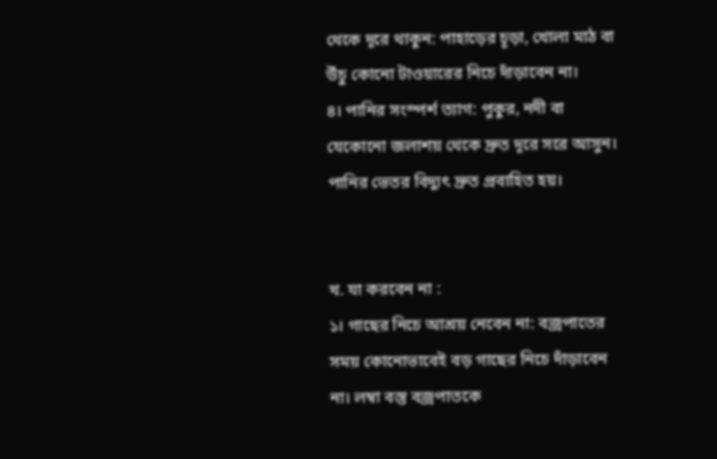থেকে দূরে থাকুন: পাহাড়ের চূড়া, খোলা মাঠ বা উঁচু কোনো টাওয়ারের নিচে দাঁড়াবেন না।
৪। পানির সংস্পর্শ ত্যাগ: পুকুর, নদী বা যেকোনো জলাশয় থেকে দ্রুত দূরে সরে আসুন। পানির ভেতর বিদ্যুৎ দ্রুত প্রবাহিত হয়।


খ. যা করবেন না :
১। গাছের নিচে আশ্রয় নেবেন না: বজ্রপাতের সময় কোনোভাবেই বড় গাছের নিচে দাঁড়াবেন না। লম্বা বস্তু বজ্রপাতকে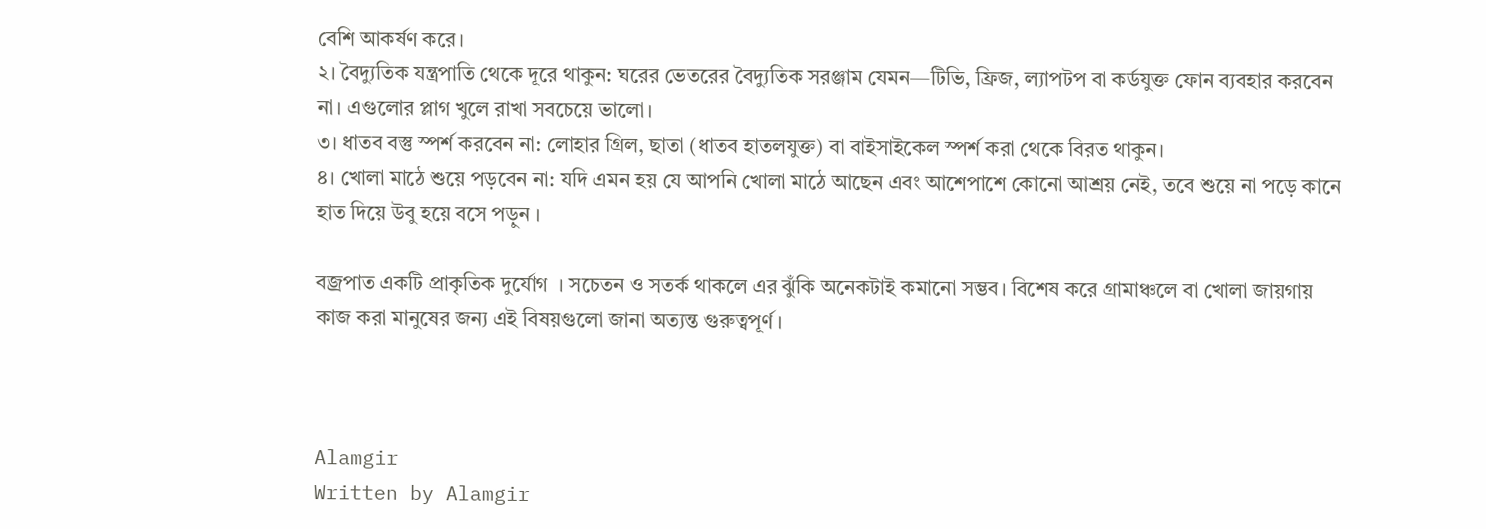বেশি আকর্ষণ করে।
২। বৈদ্যুতিক যন্ত্রপাতি থেকে দূরে থাকুন: ঘরের ভেতরের বৈদ্যুতিক সরঞ্জাম যেমন—টিভি, ফ্রিজ, ল্যাপটপ বা কর্ডযুক্ত ফোন ব্যবহার করবেন না। এগুলোর প্লাগ খুলে রাখা সবচেয়ে ভালো।
৩। ধাতব বস্তু স্পর্শ করবেন না: লোহার গ্রিল, ছাতা (ধাতব হাতলযুক্ত) বা বাইসাইকেল স্পর্শ করা থেকে বিরত থাকুন।
৪। খোলা মাঠে শুয়ে পড়বেন না: যদি এমন হয় যে আপনি খোলা মাঠে আছেন এবং আশেপাশে কোনো আশ্রয় নেই, তবে শুয়ে না পড়ে কানে হাত দিয়ে উবু হয়ে বসে পড়ুন ।

বজ্রপাত একটি প্রাকৃতিক দুর্যোগ  । সচেতন ও সতর্ক থাকলে এর ঝুঁকি অনেকটাই কমানো সম্ভব। বিশেষ করে গ্রামাঞ্চলে বা খোলা জায়গায় কাজ করা মানুষের জন্য এই বিষয়গুলো জানা অত্যন্ত গুরুত্বপূর্ণ।



Alamgir
Written by Alamgir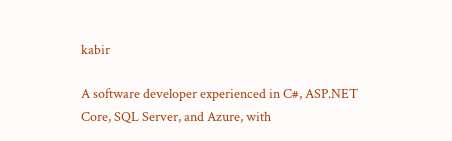kabir

A software developer experienced in C#, ASP.NET Core, SQL Server, and Azure, with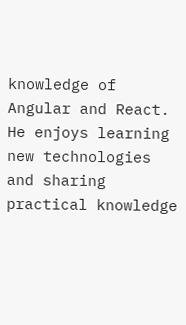knowledge of Angular and React. He enjoys learning new technologies and sharing practical knowledge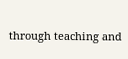through teaching and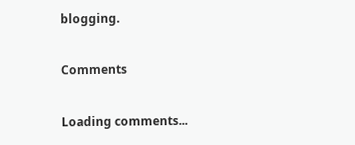blogging.

Comments

Loading comments...